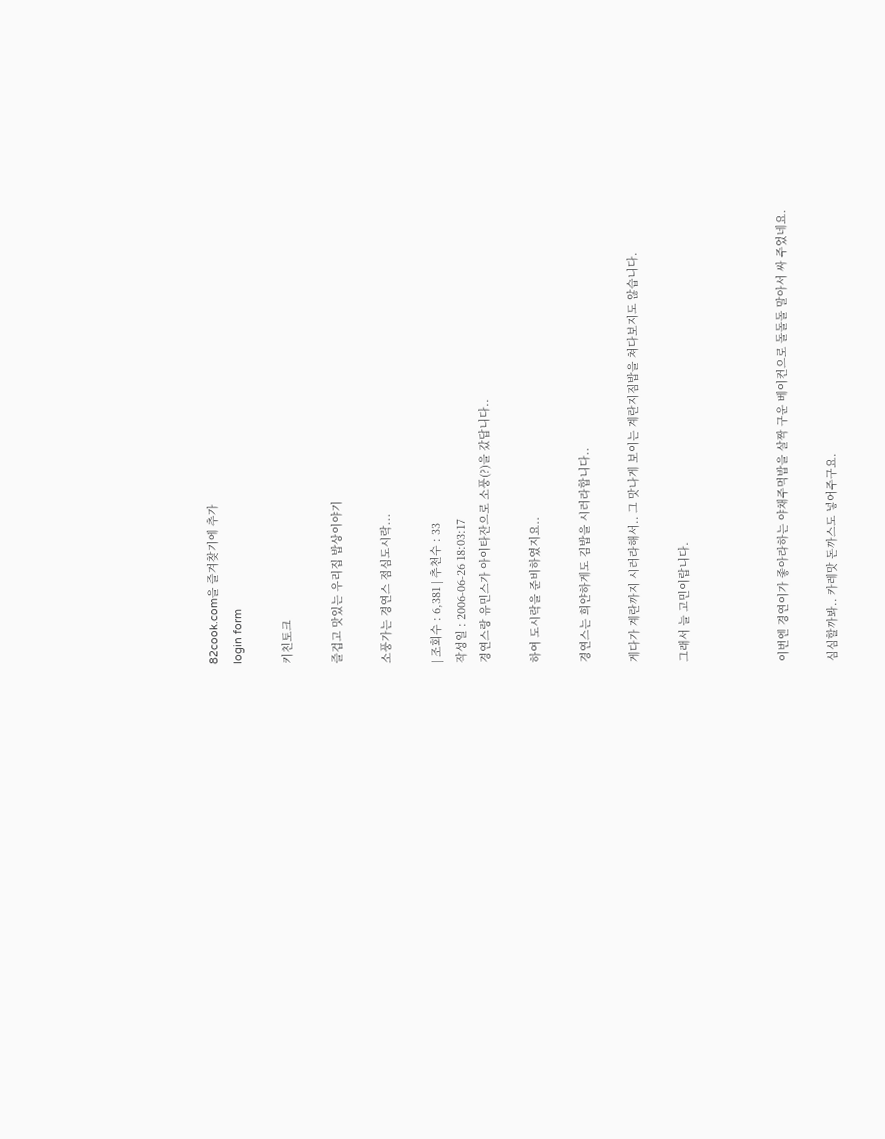82cook.com을 즐겨찾기에 추가
login form

키친토크

즐겁고 맛있는 우리집 밥상이야기

소풍가는 경연스 점심도시락...

| 조회수 : 6,381 | 추천수 : 33
작성일 : 2006-06-26 18:03:17
경연스랑 유민스가 아이타잔으로 소풍(?)을 갔답니다..

하여 도시락을 준비하였지요..

경연스는 희얀하게도 김밥을 시러라합니다..

게다가 계란까지 시러라해서.. 그 맛나게 보이는 계란지짐밥을 쳐다보지도 않습니다.

그래서 늘 고민이랍니다.



이번엔 경연이가 좋아라하는 야채주먹밥을 살짝 구운 베이컨으로 돌돌돌 말아서 싸 주었네요.

심심할까봐.. 카레맛 돈까스도 넣어주구요.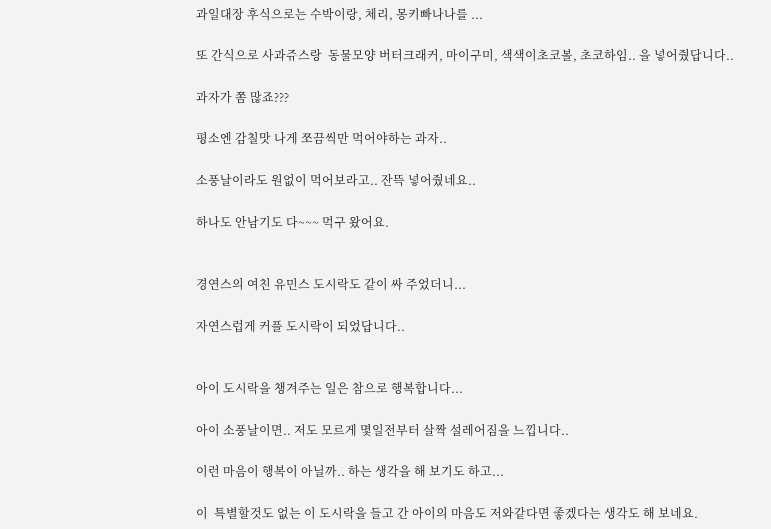과일대장 후식으로는 수박이랑, 체리, 몽키빠나나를 ...

또 간식으로 사과쥬스랑  동물모양 버터크래커, 마이구미, 색색이초코볼, 초코하임.. 을 넣어줬답니다..

과자가 쫌 많죠???

평소엔 감칠맛 나게 쪼끔씩만 먹어야하는 과자..

소풍날이라도 원없이 먹어보라고.. 잔뜩 넣어줬네요..

하나도 안남기도 다~~~ 먹구 왔어요.


경연스의 여친 유민스 도시락도 같이 싸 주었더니...

자연스럽게 커플 도시락이 되었답니다..


아이 도시락을 챙겨주는 일은 참으로 행복합니다...

아이 소풍날이면.. 저도 모르게 몇일전부터 살짝 설레어짐을 느낍니다..

이런 마음이 행복이 아닐까.. 하는 생각을 해 보기도 하고...

이  특별할것도 없는 이 도시락을 들고 간 아이의 마음도 저와같다면 좋겠다는 생각도 해 보네요.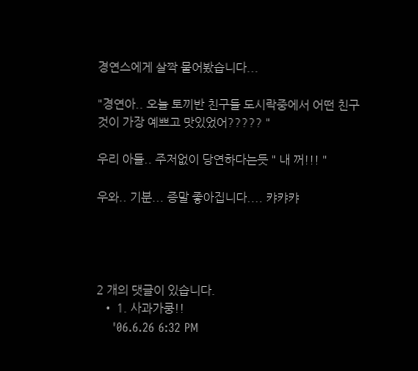경연스에게 살짝 물어봤습니다...

"경연아.. 오늘 토끼반 친구들 도시락중에서 어떤 친구것이 가장 예쁘고 맛있었어????? "

우리 아들.. 주저없이 당연하다는듯 " 내 꺼!!! "

우와.. 기분... 증말 좋아집니다.... 캬캬캬




2 개의 댓글이 있습니다.
  • 1. 사과가쿵!!
    '06.6.26 6:32 PM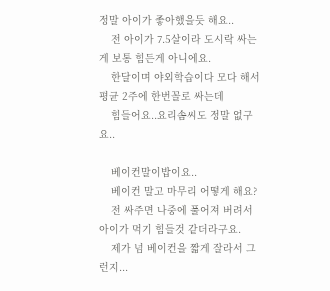정말 아이가 좋아했을듯 해요..
    전 아이가 7.5살이라 도시락 싸는게 보통 힘든게 아니에요.
    한달이며 야외학습이다 모다 해서 평균 2주에 한번꼴로 싸는데
    힘들어요..요리솜씨도 정말 없구요..

    베이컨말이밥이요..
    베이컨 말고 마무리 어떻게 해요?
    전 싸주면 나중에 풀어져 버려서 아이가 먹기 힘들것 같더라구요.
    제가 넘 베이컨을 짧게 잘라서 그런지...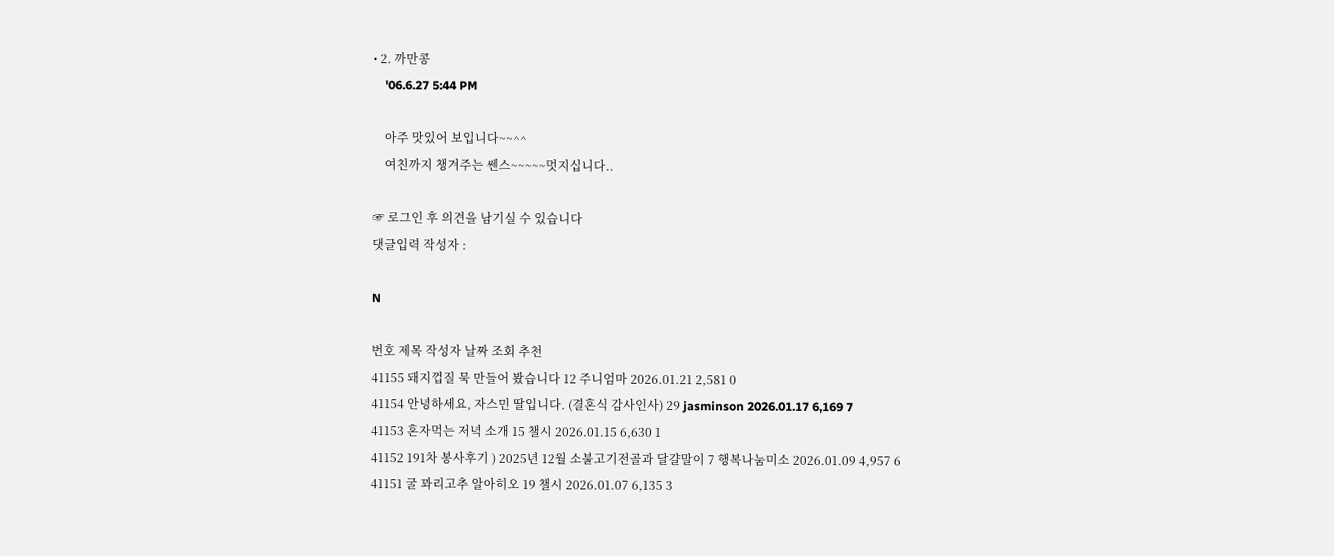• 2. 까만콩
    '06.6.27 5:44 PM

    아주 맛있어 보입니다~~^^
    여친까지 챙겨주는 쎈스~~~~~멋지십니다..

☞ 로그인 후 의견을 남기실 수 있습니다
댓글입력 작성자 :

N

번호 제목 작성자 날짜 조회 추천
41155 돼지껍질 묵 만들어 봤습니다 12 주니엄마 2026.01.21 2,581 0
41154 안녕하세요, 자스민 딸입니다. (결혼식 감사인사) 29 jasminson 2026.01.17 6,169 7
41153 혼자먹는 저녁 소개 15 챌시 2026.01.15 6,630 1
41152 191차 봉사후기 ) 2025년 12월 소불고기전골과 달걀말이 7 행복나눔미소 2026.01.09 4,957 6
41151 굴 꽈리고추 알아히오 19 챌시 2026.01.07 6,135 3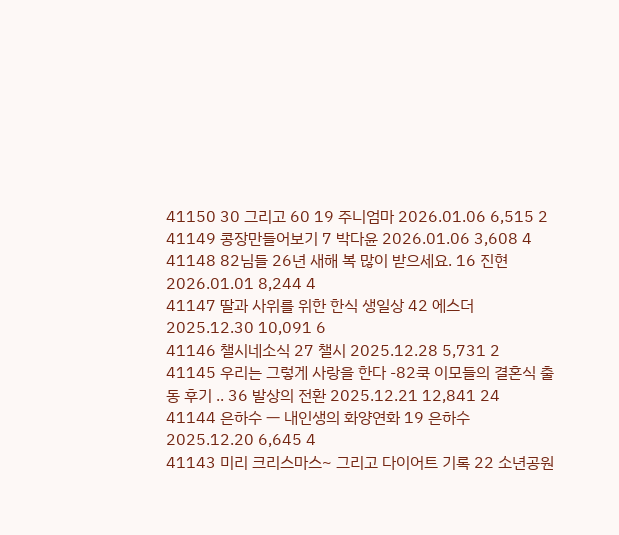41150 30 그리고 60 19 주니엄마 2026.01.06 6,515 2
41149 콩장만들어보기 7 박다윤 2026.01.06 3,608 4
41148 82님들 26년 새해 복 많이 받으세요. 16 진현 2026.01.01 8,244 4
41147 딸과 사위를 위한 한식 생일상 42 에스더 2025.12.30 10,091 6
41146 챌시네소식 27 챌시 2025.12.28 5,731 2
41145 우리는 그렇게 사랑을 한다 -82쿡 이모들의 결혼식 출동 후기 .. 36 발상의 전환 2025.12.21 12,841 24
41144 은하수 ㅡ 내인생의 화양연화 19 은하수 2025.12.20 6,645 4
41143 미리 크리스마스~ 그리고 다이어트 기록 22 소년공원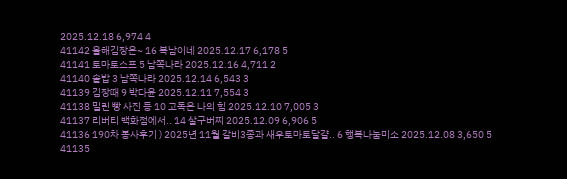2025.12.18 6,974 4
41142 올해김장은~ 16 복남이네 2025.12.17 6,178 5
41141 토마토스프 5 남쪽나라 2025.12.16 4,711 2
41140 솥밥 3 남쪽나라 2025.12.14 6,543 3
41139 김장때 9 박다윤 2025.12.11 7,554 3
41138 밀린 빵 사진 등 10 고독은 나의 힘 2025.12.10 7,005 3
41137 리버티 백화점에서.. 14 살구버찌 2025.12.09 6,906 5
41136 190차 봉사후기 ) 2025년 11월 갈비3종과 새우토마토달걀.. 6 행복나눔미소 2025.12.08 3,650 5
41135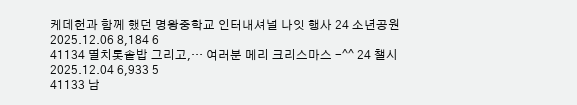케데헌과 함께 했던 명왕중학교 인터내셔널 나잇 행사 24 소년공원 2025.12.06 8,184 6
41134 멸치톳솥밥 그리고,… 여러분 메리 크리스마스 -^^ 24 챌시 2025.12.04 6,933 5
41133 남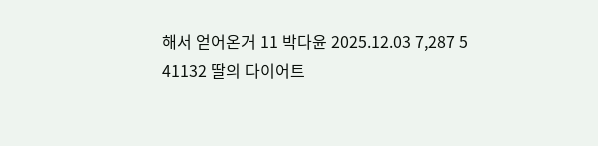해서 얻어온거 11 박다윤 2025.12.03 7,287 5
41132 딸의 다이어트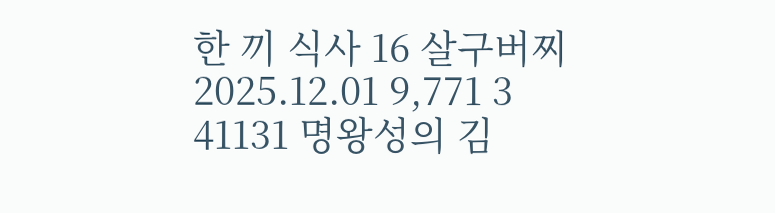한 끼 식사 16 살구버찌 2025.12.01 9,771 3
41131 명왕성의 김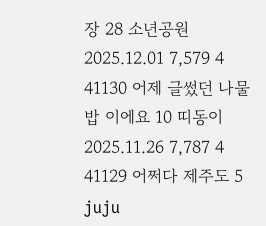장 28 소년공원 2025.12.01 7,579 4
41130 어제 글썼던 나물밥 이에요 10 띠동이 2025.11.26 7,787 4
41129 어쩌다 제주도 5 juju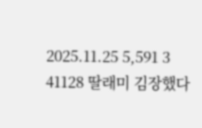2025.11.25 5,591 3
41128 딸래미 김장했다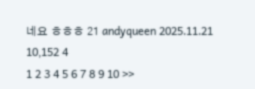네요 ㅎㅎㅎ 21 andyqueen 2025.11.21 10,152 4
1 2 3 4 5 6 7 8 9 10 >>